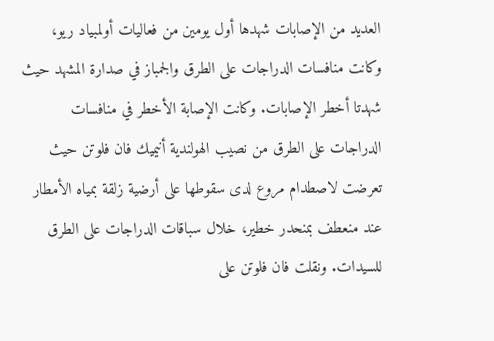العديد من الإصابات شهدها أول يومين من فعاليات أولمبياد ريو، وكانت منافسات الدراجات على الطرق والجمباز في صدارة المشهد حيث شهدتا أخطر الإصابات. وكانت الإصابة الأخطر في منافسات الدراجات على الطرق من نصيب الهولندية أنيميك فان فلوتن حيث تعرضت لاصطدام مروع لدى سقوطها على أرضية زلقة بمياه الأمطار عند منعطف بمنحدر خطير، خلال سباقات الدراجات على الطرق للسيدات. ونقلت فان فلوتن على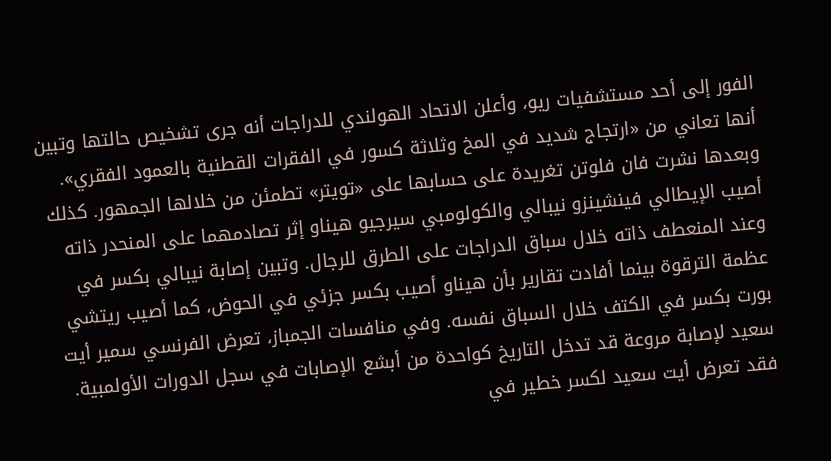الفور إلى أحد مستشفيات ريو، وأعلن الاتحاد الهولندي للدراجات أنه جرى تشخيص حالتها وتبين أنها تعاني من «ارتجاج شديد في المخ وثلاثة كسور في الفقرات القطنية بالعمود الفقري». وبعدها نشرت فان فلوتن تغريدة على حسابها على «تويتر» تطمئن من خلالها الجمهور. كذلك أصيب الإيطالي فينشينزو نيبالي والكولومبي سيرجيو هيناو إثر تصادمهما على المنحدر ذاته وعند المنعطف ذاته خلال سباق الدراجات على الطرق للرجال. وتبين إصابة نيبالي بكسر في عظمة الترقوة بينما أفادت تقارير بأن هيناو أصيب بكسر جزئي في الحوض، كما أصيب ريتشي بورت بكسر في الكتف خلال السباق نفسه. وفي منافسات الجمباز، تعرض الفرنسي سمير أيت سعيد لإصابة مروعة قد تدخل التاريخ كواحدة من أبشع الإصابات في سجل الدورات الأولمبية. فقد تعرض أيت سعيد لكسر خطير في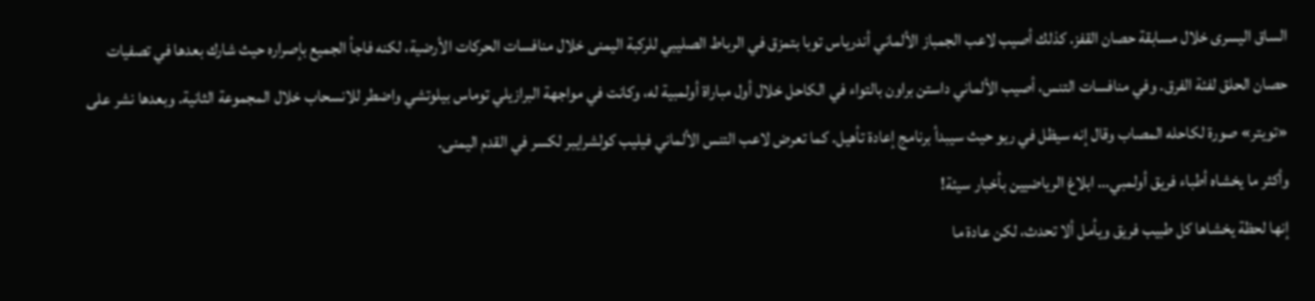الساق اليسرى خلال مسابقة حصان القفز. كذلك أصيب لاعب الجمباز الألماني أندرياس توبا بتمزق في الرباط الصليبي للركبة اليمنى خلال منافسات الحركات الأرضية، لكنه فاجأ الجميع بإصراره حيث شارك بعدها في تصفيات حصان الحلق لفئة الفرق. وفي منافسات التنس، أصيب الألماني داستن براون بالتواء في الكاحل خلال أول مباراة أولمبية له، وكانت في مواجهة البرازيلي توماس بيلوتشي واضطر للانسحاب خلال المجموعة الثانية. وبعدها نشر على «تويتر» صورة لكاحله المصاب وقال إنه سيظل في ريو حيث سيبدأ برنامج إعادة تأهيل. كما تعرض لاعب التنس الألماني فيليب كولشرايبر لكسر في القدم اليمنى.
وأكثر ما يخشاه أطباء فريق أولمبي… ابلاغ الرياضيين بأخبار سيئة!
إنها لحظة يخشاها كل طبيب فريق ويأمل ألا تحدث، لكن عادة ما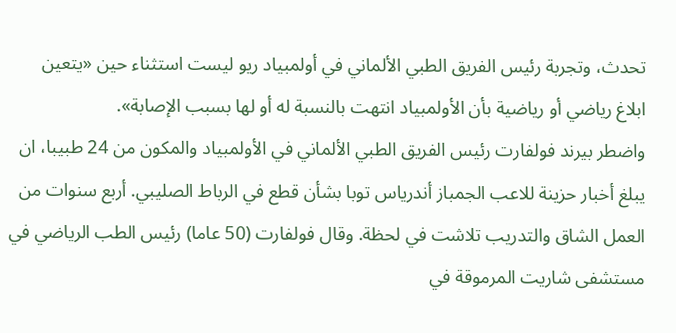تحدث، وتجربة رئيس الفريق الطبي الألماني في أولمبياد ريو ليست استثناء حين «يتعين ابلاغ رياضي أو رياضية بأن الأولمبياد انتهت بالنسبة له أو لها بسبب الإصابة».
واضطر بيرند فولفارت رئيس الفريق الطبي الألماني في الأولمبياد والمكون من 24 طبيبا، ان يبلغ أخبار حزينة للاعب الجمباز أندرياس توبا بشأن قطع في الرباط الصليبي. أربع سنوات من العمل الشاق والتدريب تلاشت في لحظة. وقال فولفارت (50 عاما) رئيس الطب الرياضي في مستشفى شاريت المرموقة في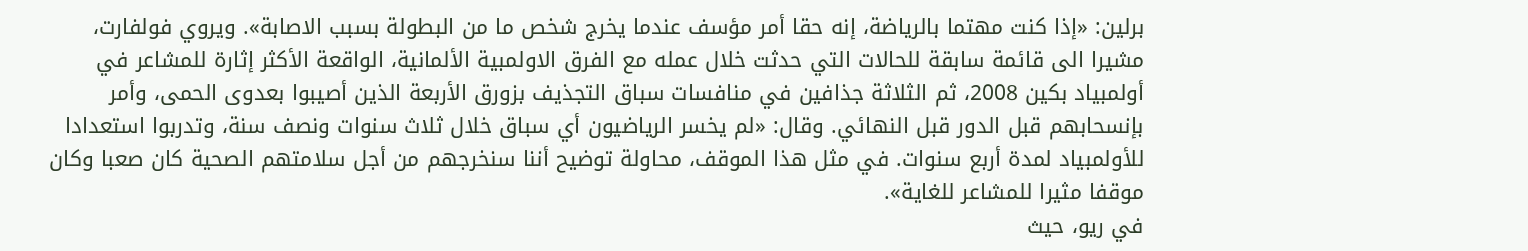برلين: «إذا كنت مهتما بالرياضة، إنه حقا أمر مؤسف عندما يخرج شخص ما من البطولة بسبب الاصابة». ويروي فولفارت، مشيرا الى قائمة سابقة للحالات التي حدثت خلال عمله مع الفرق الاولمبية الألمانية، الواقعة الأكثر إثارة للمشاعر في أولمبياد بكين 2008، ثم الثلاثة جذافين في منافسات سباق التجذيف بزورق الأربعة الذين أصيبوا بعدوى الحمى، وأمر بإنسحابهم قبل الدور قبل النهائي. وقال: «لم يخسر الرياضيون أي سباق خلال ثلاث سنوات ونصف سنة، وتدربوا استعدادا للأولمبياد لمدة أربع سنوات. في مثل هذا الموقف، محاولة توضيح أننا سنخرجهم من أجل سلامتهم الصحية كان صعبا وكان موقفا مثيرا للمشاعر للغاية».
في ريو، حيث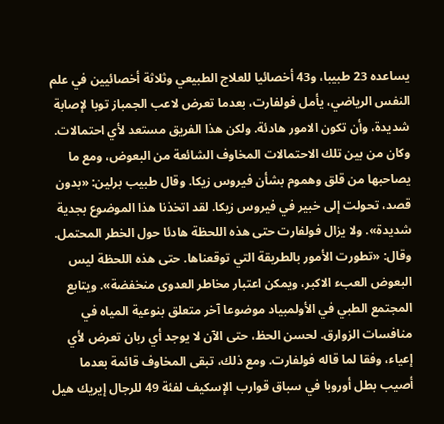يساعده 23 طبيبا، و43 أخصائيا للعلاج الطبيعي وثلاثة أخصائيين في علم النفس الرياضي، يأمل فولفارت، بعدما تعرض لاعب الجمباز توبا لإصابة شديدة، وأن تكون الامور هادئة. ولكن هذا الفريق مستعد لأي احتمالات. وكان من بين تلك الاحتمالات المخاوف الشائعة من البعوض، ومع ما يصاحبها من قلق وهموم بشأن فيروس زيكا. وقال طبيب برلين: «بدون قصد، تحولت إلى خبير في فيروس زيكا. لقد اتخذنا هذا الموضوع بجدية شديدة». ولا يزال فولفارت حتى هذه اللحظة هادئا حول الخطر المحتمل. وقال: «تطورت الأمور بالطريقة التي توقعناها. حتى هذه اللحظة ليس البعوض العبء الاكبر، ويمكن اعتبار مخاطر العدوى منخفضة». ويتابع المجتمع الطبي في الأولمبياد موضوعا آخر متعلق بنوعية المياه في منافسات الزوارق. لحسن الحظ، حتى الآن لا يوجد أي ربان تعرض لأي إعياء، وفقا لما قاله فولفارت. ومع ذلك، تبقى المخاوف قائمة بعدما أصيب بطل أوروبا في سباق قوارب الإسكيف لفئة 49 للرجال إيريك هيل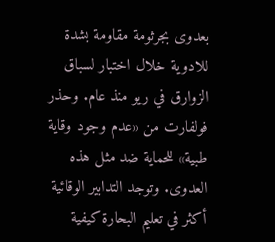بعدوى بجرثومة مقاومة بشدة للادوية خلال اختبار لسباق الزوارق في ريو منذ عام. وحذر فولفارت من «عدم وجود وقاية طبية» للحماية ضد مثل هذه العدوى. وتوجد التدابير الوقائية أكثر في تعليم البحارة كيفية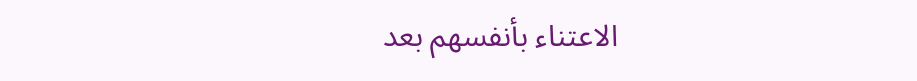الاعتناء بأنفسهم بعد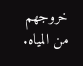خروجهم من المياه.